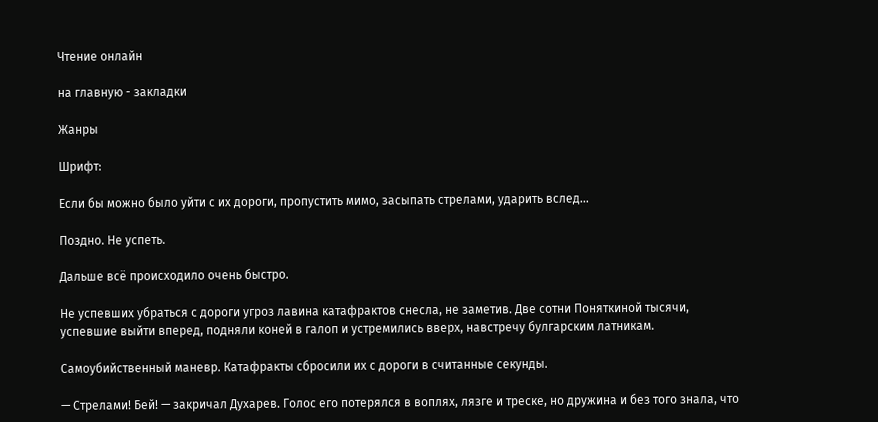Чтение онлайн

на главную - закладки

Жанры

Шрифт:

Если бы можно было уйти с их дороги, пропустить мимо, засыпать стрелами, ударить вслед...

Поздно. Не успеть.

Дальше всё происходило очень быстро.

Не успевших убраться с дороги угроз лавина катафрактов снесла, не заметив. Две сотни Поняткиной тысячи, успевшие выйти вперед, подняли коней в галоп и устремились вверх, навстречу булгарским латникам.

Самоубийственный маневр. Катафракты сбросили их с дороги в считанные секунды.

— Стрелами! Бей! — закричал Духарев. Голос его потерялся в воплях, лязге и треске, но дружина и без того знала, что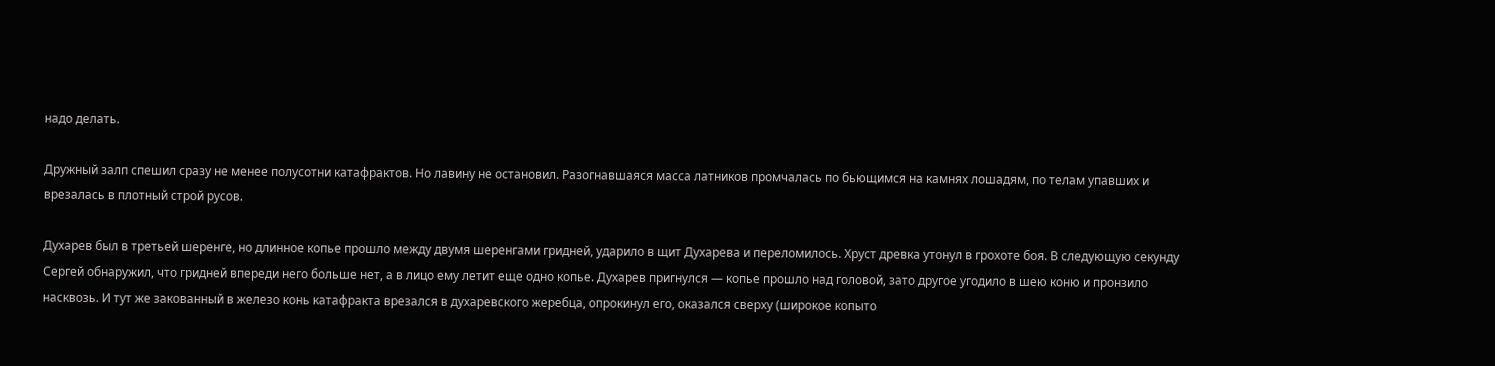надо делать.

Дружный залп спешил сразу не менее полусотни катафрактов. Но лавину не остановил. Разогнавшаяся масса латников промчалась по бьющимся на камнях лошадям, по телам упавших и врезалась в плотный строй русов.

Духарев был в третьей шеренге, но длинное копье прошло между двумя шеренгами гридней, ударило в щит Духарева и переломилось. Хруст древка утонул в грохоте боя. В следующую секунду Сергей обнаружил, что гридней впереди него больше нет, а в лицо ему летит еще одно копье. Духарев пригнулся — копье прошло над головой, зато другое угодило в шею коню и пронзило насквозь. И тут же закованный в железо конь катафракта врезался в духаревского жеребца, опрокинул его, оказался сверху (широкое копыто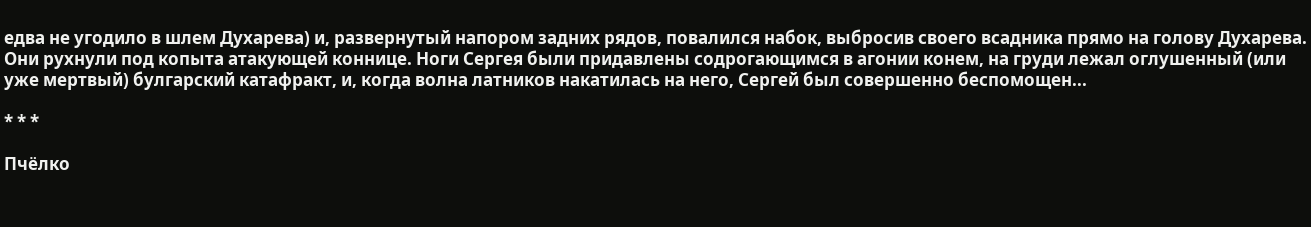едва не угодило в шлем Духарева) и, развернутый напором задних рядов, повалился набок, выбросив своего всадника прямо на голову Духарева. Они рухнули под копыта атакующей коннице. Ноги Сергея были придавлены содрогающимся в агонии конем, на груди лежал оглушенный (или уже мертвый) булгарский катафракт, и, когда волна латников накатилась на него, Сергей был совершенно беспомощен...

* * *

Пчёлко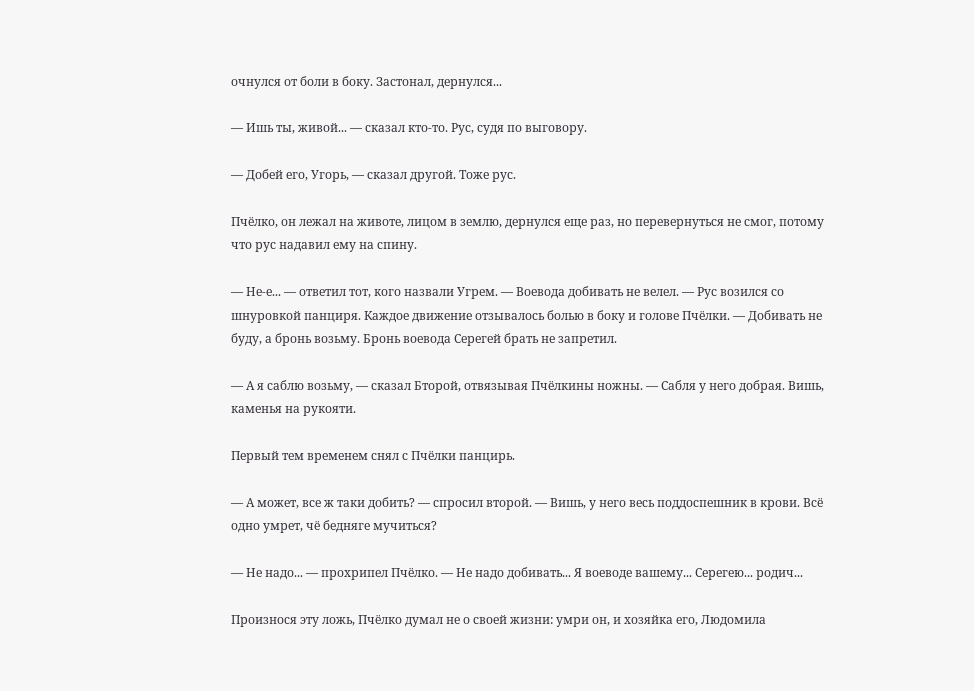очнулся от боли в боку. Застонал, дернулся...

— Ишь ты, живой... — сказал кто-то. Рус, судя по выговору.

— Добей его, Угорь, — сказал другой. Тоже рус.

Пчёлко, он лежал на животе, лицом в землю, дернулся еще раз, но перевернуться не смог, потому что рус надавил ему на спину.

— Не-е... — ответил тот, кого назвали Угрем. — Воевода добивать не велел. — Рус возился со шнуровкой панциря. Каждое движение отзывалось болью в боку и голове Пчёлки. — Добивать не буду, а бронь возьму. Бронь воевода Серегей брать не запретил.

— А я саблю возьму, — сказал Бторой, отвязывая Пчёлкины ножны. — Сабля у него добрая. Вишь, каменья на рукояти.

Первый тем временем снял с Пчёлки панцирь.

— А может, все ж таки добить? — спросил второй. — Вишь, у него весь поддоспешник в крови. Всё одно умрет, чё бедняге мучиться?

— Не надо... — прохрипел Пчёлко. — Не надо добивать... Я воеводе вашему... Серегею... родич...

Произнося эту ложь, Пчёлко думал не о своей жизни: умри он, и хозяйка его, Людомила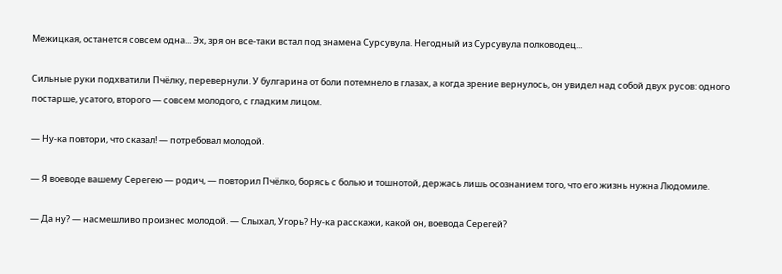Межицкая, останется совсем одна... Эх, зря он все-таки встал под знамена Сурсувула. Негодный из Сурсувула полководец...

Сильные руки подхватили Пчёлку, перевернули. У булгарина от боли потемнело в глазах, а когда зрение вернулось, он увидел над собой двух русов: одного постарше, усатого, второго — совсем молодого, с гладким лицом.

— Ну-ка повтори, что сказал! — потребовал молодой.

— Я воеводе вашему Серегею — родич, — повторил Пчёлко, борясь с болью и тошнотой, держась лишь осознанием того, что его жизнь нужна Людомиле.

— Да ну? — насмешливо произнес молодой. — Слыхал, Угорь? Ну-ка расскажи, какой он, воевода Серегей?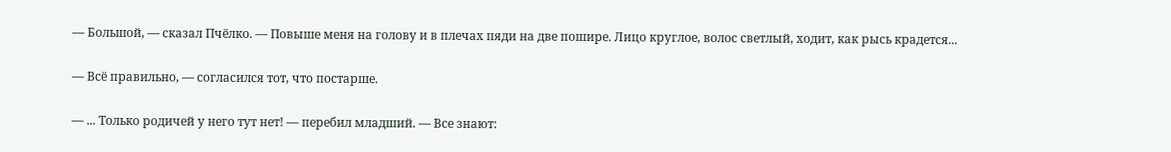— Большой, — сказал Пчёлко. — Повыше меня на голову и в плечах пяди на две пошире. Лицо круглое, волос светлый, ходит, как рысь крадется...

— Всё правильно, — согласился тот, что постарше.

— ... Только родичей у него тут нет! — перебил младший. — Все знают: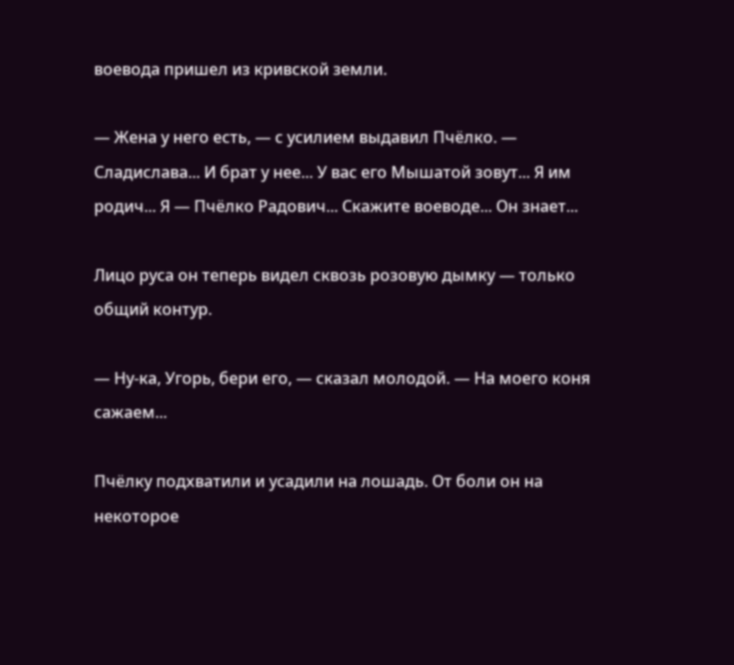воевода пришел из кривской земли.

— Жена у него есть, — с усилием выдавил Пчёлко. — Сладислава... И брат у нее... У вас его Мышатой зовут... Я им родич... Я — Пчёлко Радович... Скажите воеводе... Он знает...

Лицо руса он теперь видел сквозь розовую дымку — только общий контур.

— Ну-ка, Угорь, бери его, — сказал молодой. — На моего коня сажаем...

Пчёлку подхватили и усадили на лошадь. От боли он на некоторое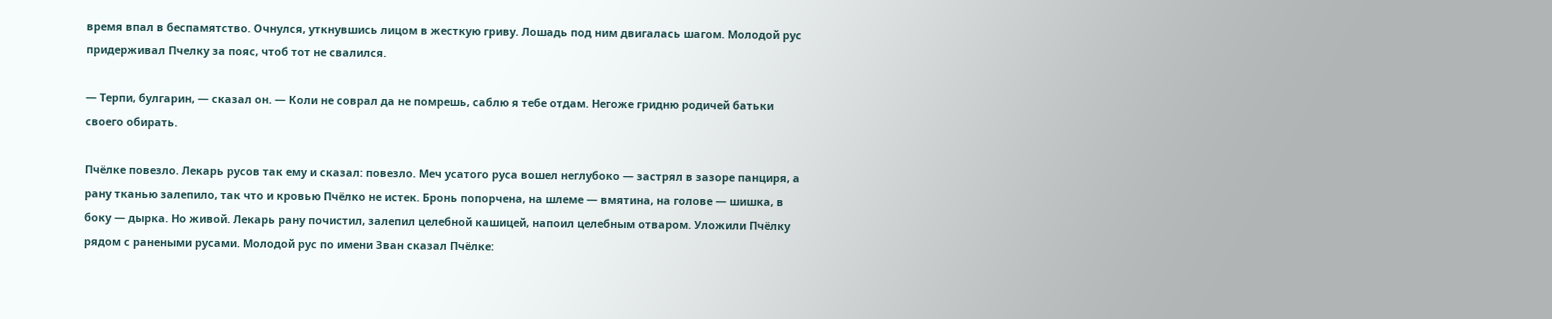время впал в беспамятство. Очнулся, уткнувшись лицом в жесткую гриву. Лошадь под ним двигалась шагом. Молодой рус придерживал Пчелку за пояс, чтоб тот не свалился.

— Терпи, булгарин, — сказал он. — Коли не соврал да не помрешь, саблю я тебе отдам. Негоже гридню родичей батьки своего обирать.

Пчёлке повезло. Лекарь русов так ему и сказал: повезло. Меч усатого руса вошел неглубоко — застрял в зазоре панциря, а рану тканью залепило, так что и кровью Пчёлко не истек. Бронь попорчена, на шлеме — вмятина, на голове — шишка, в боку — дырка. Но живой. Лекарь рану почистил, залепил целебной кашицей, напоил целебным отваром. Уложили Пчёлку рядом с ранеными русами. Молодой рус по имени Зван сказал Пчёлке: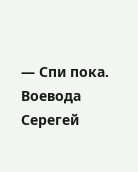— Спи пока. Воевода Серегей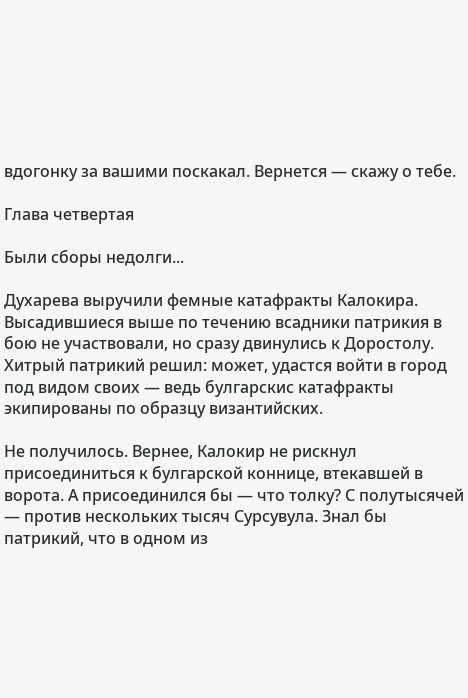вдогонку за вашими поскакал. Вернется — скажу о тебе.

Глава четвертая

Были сборы недолги...

Духарева выручили фемные катафракты Калокира. Высадившиеся выше по течению всадники патрикия в бою не участвовали, но сразу двинулись к Доростолу. Хитрый патрикий решил: может, удастся войти в город под видом своих — ведь булгарскис катафракты экипированы по образцу византийских.

Не получилось. Вернее, Калокир не рискнул присоединиться к булгарской коннице, втекавшей в ворота. А присоединился бы — что толку? С полутысячей — против нескольких тысяч Сурсувула. Знал бы патрикий, что в одном из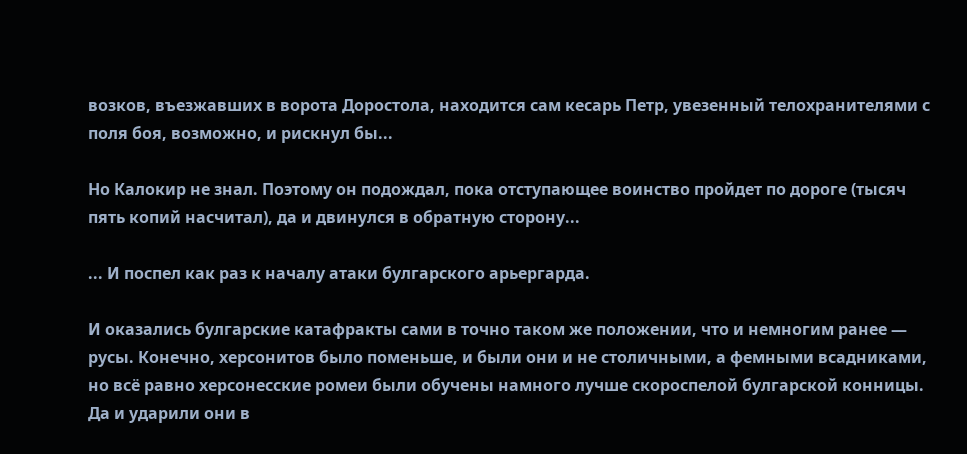возков, въезжавших в ворота Доростола, находится сам кесарь Петр, увезенный телохранителями с поля боя, возможно, и рискнул бы...

Но Калокир не знал. Поэтому он подождал, пока отступающее воинство пройдет по дороге (тысяч пять копий насчитал), да и двинулся в обратную сторону...

... И поспел как раз к началу атаки булгарского арьергарда.

И оказались булгарские катафракты сами в точно таком же положении, что и немногим ранее — русы. Конечно, херсонитов было поменьше, и были они и не столичными, а фемными всадниками, но всё равно херсонесские ромеи были обучены намного лучше скороспелой булгарской конницы. Да и ударили они в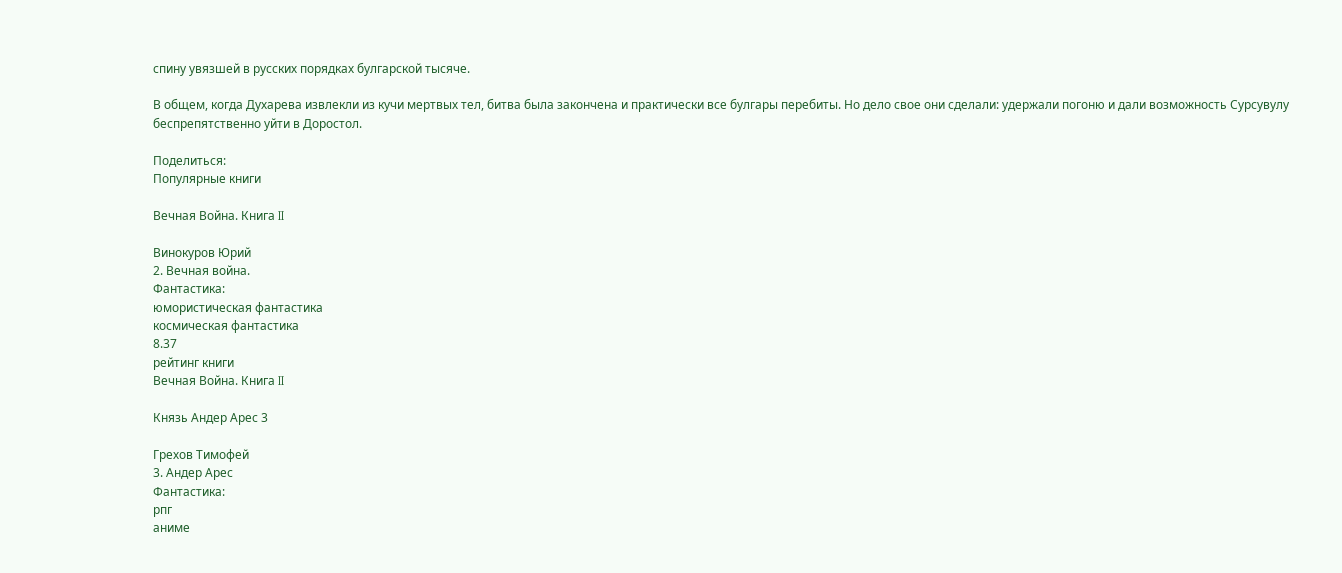спину увязшей в русских порядках булгарской тысяче.

В общем, когда Духарева извлекли из кучи мертвых тел, битва была закончена и практически все булгары перебиты. Но дело свое они сделали: удержали погоню и дали возможность Сурсувулу беспрепятственно уйти в Доростол.

Поделиться:
Популярные книги

Вечная Война. Книга II

Винокуров Юрий
2. Вечная война.
Фантастика:
юмористическая фантастика
космическая фантастика
8.37
рейтинг книги
Вечная Война. Книга II

Князь Андер Арес 3

Грехов Тимофей
3. Андер Арес
Фантастика:
рпг
аниме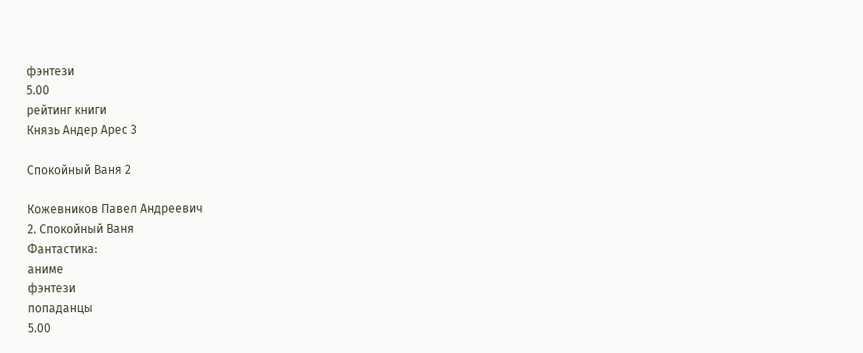фэнтези
5.00
рейтинг книги
Князь Андер Арес 3

Спокойный Ваня 2

Кожевников Павел Андреевич
2. Спокойный Ваня
Фантастика:
аниме
фэнтези
попаданцы
5.00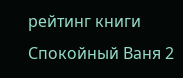рейтинг книги
Спокойный Ваня 2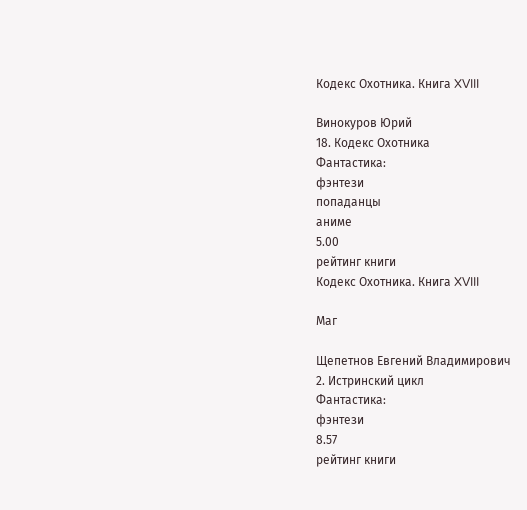Кодекс Охотника. Книга XVIII

Винокуров Юрий
18. Кодекс Охотника
Фантастика:
фэнтези
попаданцы
аниме
5.00
рейтинг книги
Кодекс Охотника. Книга XVIII

Маг

Щепетнов Евгений Владимирович
2. Истринский цикл
Фантастика:
фэнтези
8.57
рейтинг книги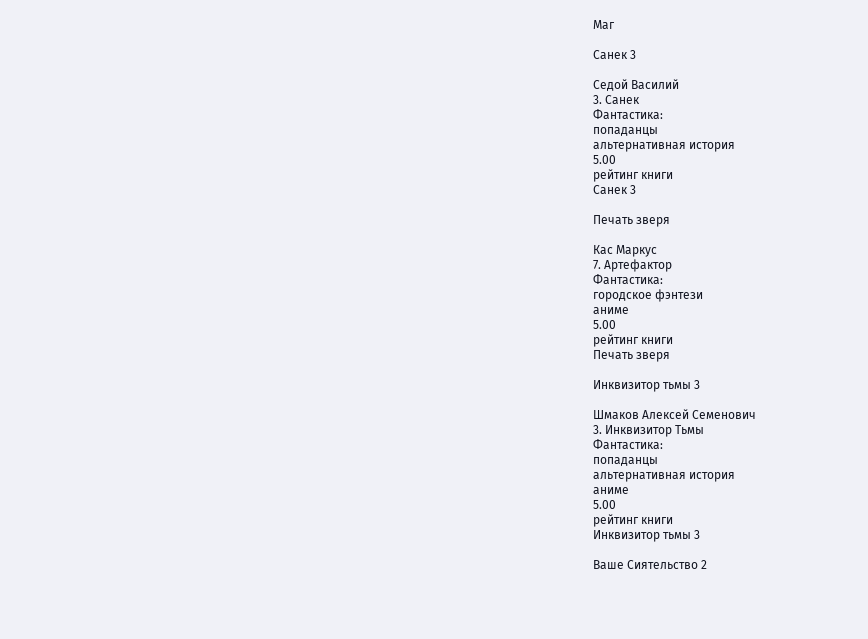Маг

Санек 3

Седой Василий
3. Санек
Фантастика:
попаданцы
альтернативная история
5.00
рейтинг книги
Санек 3

Печать зверя

Кас Маркус
7. Артефактор
Фантастика:
городское фэнтези
аниме
5.00
рейтинг книги
Печать зверя

Инквизитор тьмы 3

Шмаков Алексей Семенович
3. Инквизитор Тьмы
Фантастика:
попаданцы
альтернативная история
аниме
5.00
рейтинг книги
Инквизитор тьмы 3

Ваше Сиятельство 2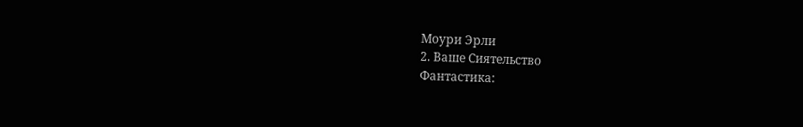Моури Эрли
2. Ваше Сиятельство
Фантастика: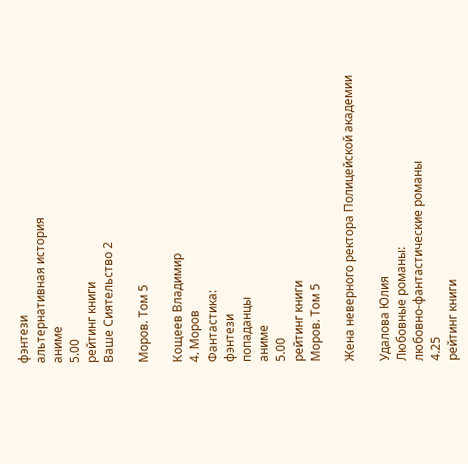фэнтези
альтернативная история
аниме
5.00
рейтинг книги
Ваше Сиятельство 2

Моров. Том 5

Кощеев Владимир
4. Моров
Фантастика:
фэнтези
попаданцы
аниме
5.00
рейтинг книги
Моров. Том 5

Жена неверного ректора Полицейской академии

Удалова Юлия
Любовные романы:
любовно-фантастические романы
4.25
рейтинг книги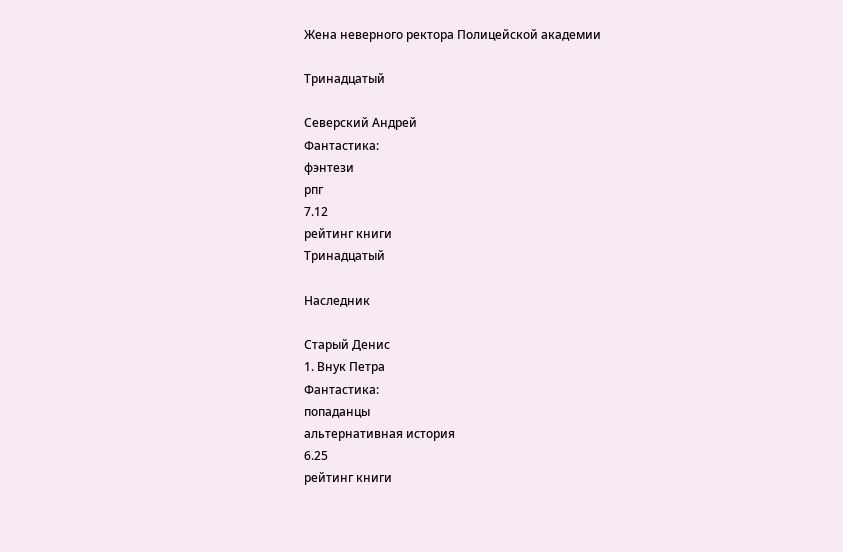Жена неверного ректора Полицейской академии

Тринадцатый

Северский Андрей
Фантастика:
фэнтези
рпг
7.12
рейтинг книги
Тринадцатый

Наследник

Старый Денис
1. Внук Петра
Фантастика:
попаданцы
альтернативная история
6.25
рейтинг книги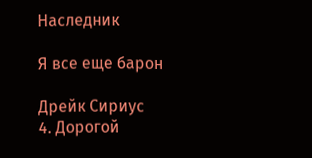Наследник

Я все еще барон

Дрейк Сириус
4. Дорогой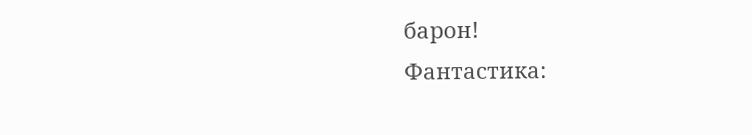барон!
Фантастика: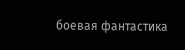боевая фантастика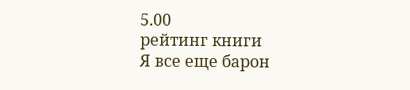5.00
рейтинг книги
Я все еще барон